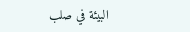البيئة في صلب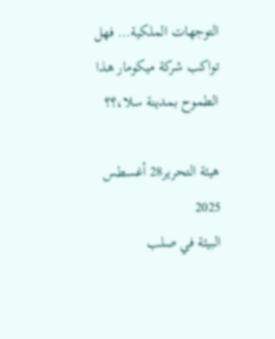التوجهات الملكية… فهل تواكب شركة ميكومار هذا الطموح بمدينة سلا،؟؟

هيئة التحرير28 أغسطس 2025
البيئة في صلب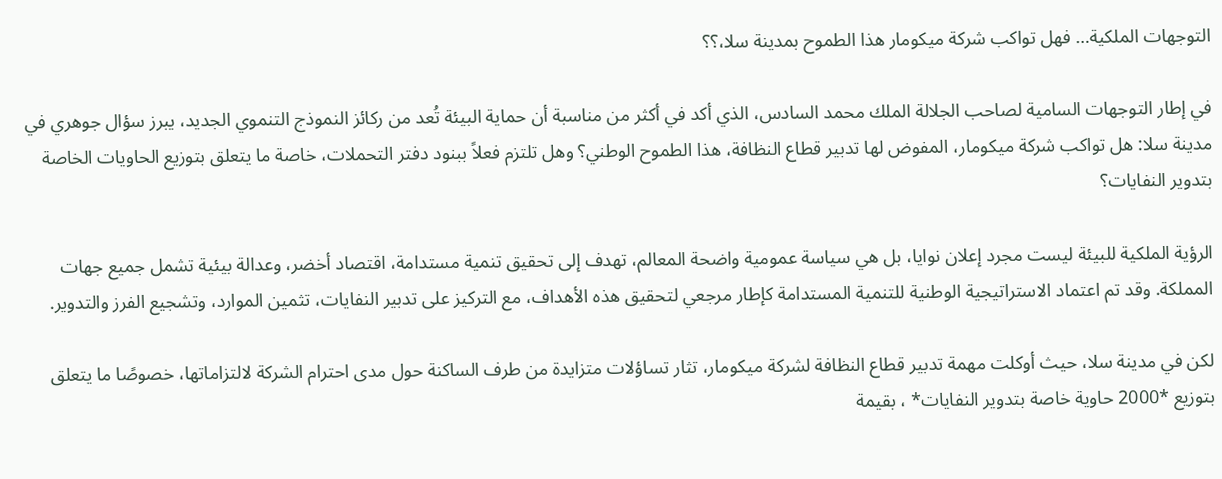التوجهات الملكية… فهل تواكب شركة ميكومار هذا الطموح بمدينة سلا،؟؟

في إطار التوجهات السامية لصاحب الجلالة الملك محمد السادس، الذي أكد في أكثر من مناسبة أن حماية البيئة تُعد من ركائز النموذج التنموي الجديد، يبرز سؤال جوهري في مدينة سلا: هل تواكب شركة ميكومار، المفوض لها تدبير قطاع النظافة، هذا الطموح الوطني؟ وهل تلتزم فعلاً ببنود دفتر التحملات، خاصة ما يتعلق بتوزيع الحاويات الخاصة بتدوير النفايات؟

الرؤية الملكية للبيئة ليست مجرد إعلان نوايا، بل هي سياسة عمومية واضحة المعالم، تهدف إلى تحقيق تنمية مستدامة، اقتصاد أخضر، وعدالة بيئية تشمل جميع جهات المملكة. وقد تم اعتماد الاستراتيجية الوطنية للتنمية المستدامة كإطار مرجعي لتحقيق هذه الأهداف، مع التركيز على تدبير النفايات، تثمين الموارد، وتشجيع الفرز والتدوير.

لكن في مدينة سلا، حيث أوكلت مهمة تدبير قطاع النظافة لشركة ميكومار، تثار تساؤلات متزايدة من طرف الساكنة حول مدى احترام الشركة لالتزاماتها، خصوصًا ما يتعلق بتوزيع *2000 حاوية خاصة بتدوير النفايات* ، بقيمة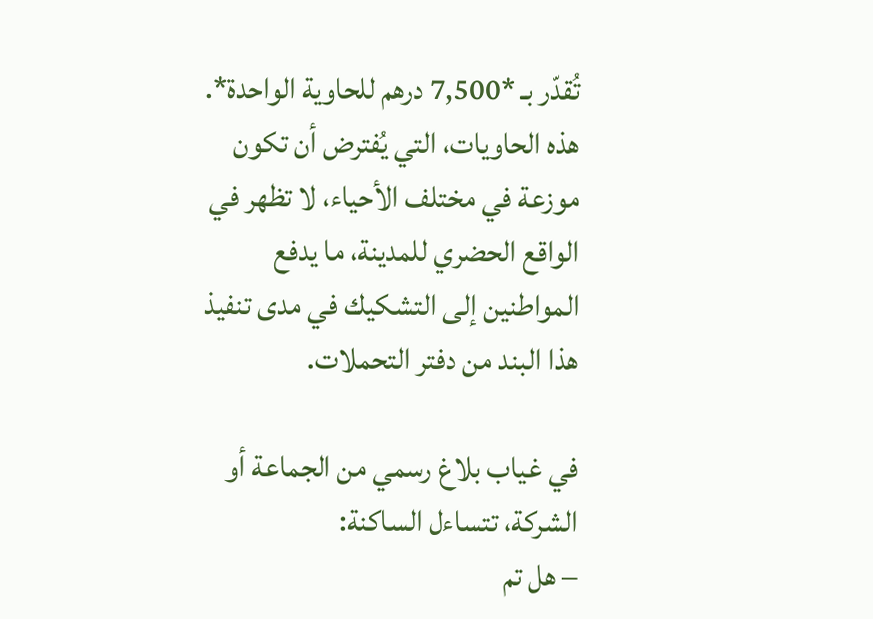تُقدّر بـ *7,500 درهم للحاوية الواحدة*. هذه الحاويات، التي يُفترض أن تكون موزعة في مختلف الأحياء، لا تظهر في الواقع الحضري للمدينة، ما يدفع المواطنين إلى التشكيك في مدى تنفيذ هذا البند من دفتر التحملات.

في غياب بلاغ رسمي من الجماعة أو الشركة، تتساءل الساكنة:
– هل تم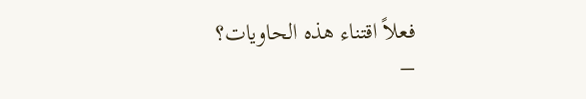فعلاً اقتناء هذه الحاويات؟
–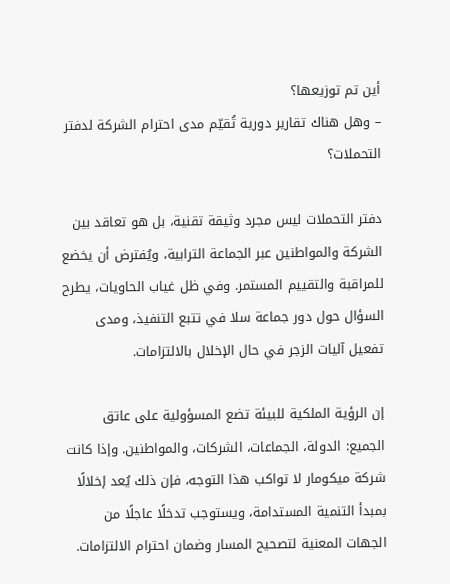أين تم توزيعها؟
– وهل هناك تقارير دورية تُقيّم مدى احترام الشركة لدفتر التحملات؟

دفتر التحملات ليس مجرد وثيقة تقنية، بل هو تعاقد بين الشركة والمواطنين عبر الجماعة الترابية، ويُفترض أن يخضع للمراقبة والتقييم المستمر. وفي ظل غياب الحاويات، يطرح السؤال حول دور جماعة سلا في تتبع التنفيذ، ومدى تفعيل آليات الزجر في حال الإخلال بالالتزامات.

إن الرؤية الملكية للبيئة تضع المسؤولية على عاتق الجميع: الدولة، الجماعات، الشركات، والمواطنين. وإذا كانت شركة ميكومار لا تواكب هذا التوجه، فإن ذلك يُعد إخلالًا بمبدأ التنمية المستدامة، ويستوجب تدخلًا عاجلًا من الجهات المعنية لتصحيح المسار وضمان احترام الالتزامات.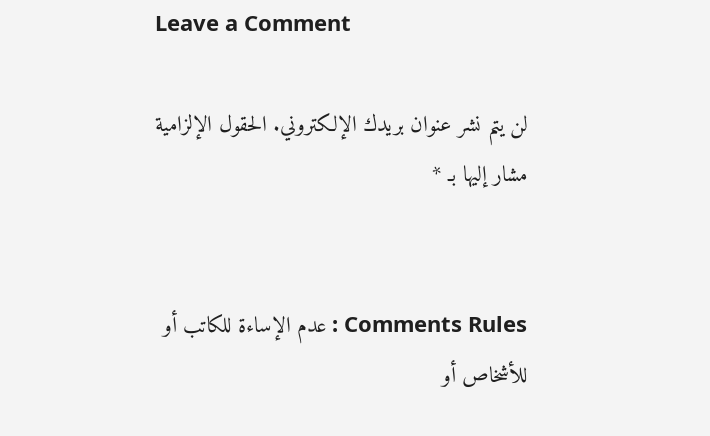Leave a Comment

لن يتم نشر عنوان بريدك الإلكتروني. الحقول الإلزامية مشار إليها بـ *


Comments Rules : عدم الإساءة للكاتب أو للأشخاص أو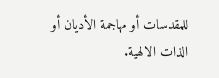للمقدسات أو مهاجمة الأديان أو الذات الالهية.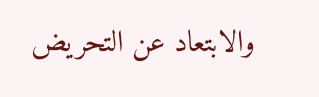والابتعاد عن التحريض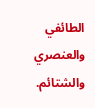الطائفي والعنصري والشتائم.